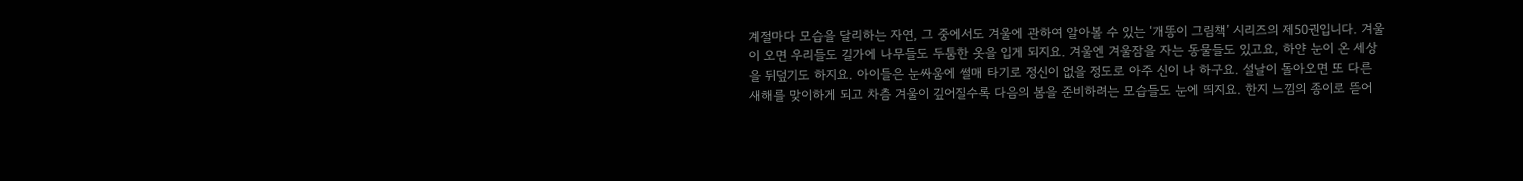계절마다 모습을 달리하는 자연, 그 중에서도 겨울에 관하여 알아볼 수 있는 ‘개똥이 그림책’ 시리즈의 제50권입니다. 겨울이 오면 우리들도 길가에 나무들도 두툼한 옷을 입게 되지요. 겨울엔 겨울잠을 자는 동물들도 있고요, 하얀 눈이 온 세상을 뒤덮기도 하지요. 아이들은 눈싸움에 썰매 타기로 정신이 없을 정도로 아주 신이 나 하구요. 설날이 돌아오면 또 다른 새해를 맞이하게 되고 차츰 겨울이 깊어질수록 다음의 봄을 준비하려는 모습들도 눈에 띄지요. 한지 느낌의 종이로 뜯어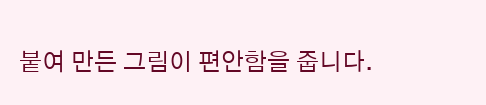붙여 만든 그림이 편안함을 줍니다.